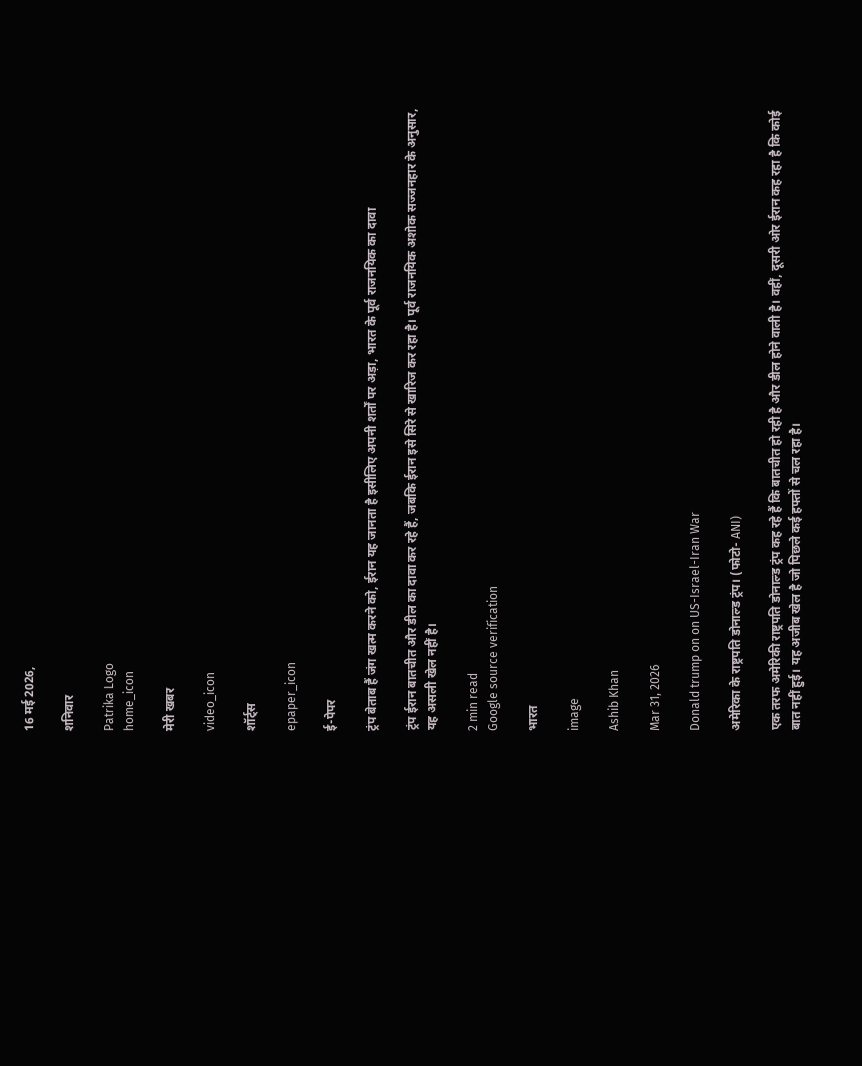16 मई 2026,

शनिवार

Patrika Logo
home_icon

मेरी खबर

video_icon

शॉर्ट्स

epaper_icon

ई-पेपर

ट्रंप बेताब हैं जंग खत्म करने को, ईरान यह जानता है इसीलिए अपनी शर्तों पर अड़ा, भारत के पूर्व राजनयिक का दावा

ट्रंप ईरान बातचीत और डील का दावा कर रहे हैं, जबकि ईरान इसे सिरे से खारिज कर रहा है। पूर्व राजनयिक अशोक सज्जनहार के अनुसार, यह असली खेल नहीं है।

2 min read
Google source verification

भारत

image

Ashib Khan

Mar 31, 2026

Donald trump on on US-Israel-Iran War

अमेरिका के राष्ट्रपति डोनाल्ड ट्रंप। (फोटो- ANI)

एक तरफ अमेरिकी राष्ट्रपति डोनाल्ड ट्रंप कह रहे हैं कि बातचीत हो रही है और डील होने वाली है। वहीं, दूसरी ओर ईरान कह रहा है कि कोई बात नहीं हुई। यह अजीब खेल है जो पिछले कई हफ्तों से चल रहा है।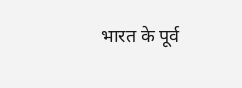भारत के पूर्व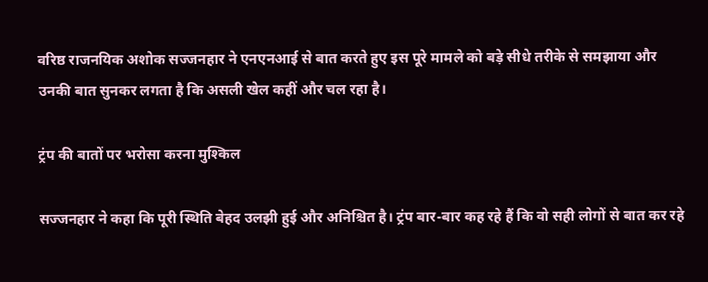वरिष्ठ राजनयिक अशोक सज्जनहार ने एनएनआई से बात करते हुए इस पूरे मामले को बड़े सीधे तरीके से समझाया और उनकी बात सुनकर लगता है कि असली खेल कहीं और चल रहा है।

ट्रंप की बातों पर भरोसा करना मुश्किल

सज्जनहार ने कहा कि पूरी स्थिति बेहद उलझी हुई और अनिश्चित है। ट्रंप बार-बार कह रहे हैं कि वो सही लोगों से बात कर रहे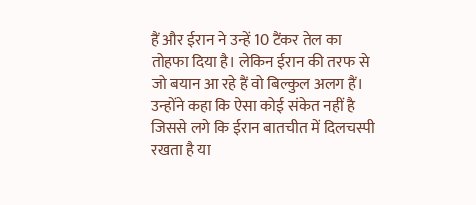हैं और ईरान ने उन्हें 10 टैंकर तेल का तोहफा दिया है। लेकिन ईरान की तरफ से जो बयान आ रहे हैं वो बिल्कुल अलग हैं। उन्होंने कहा कि ऐसा कोई संकेत नहीं है जिससे लगे कि ईरान बातचीत में दिलचस्पी रखता है या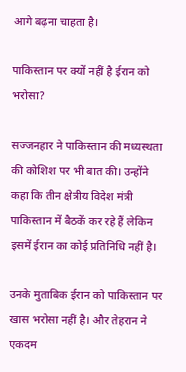आगे बढ़ना चाहता है।

पाकिस्तान पर क्यों नहीं है ईरान को भरोसा?

सज्जनहार ने पाकिस्तान की मध्यस्थता की कोशिश पर भी बात की। उन्होंने कहा कि तीन क्षेत्रीय विदेश मंत्री पाकिस्तान में बैठकें कर रहे हैं लेकिन इसमें ईरान का कोई प्रतिनिधि नहीं है।

उनके मुताबिक ईरान को पाकिस्तान पर खास भरोसा नहीं है। और तेहरान ने एकदम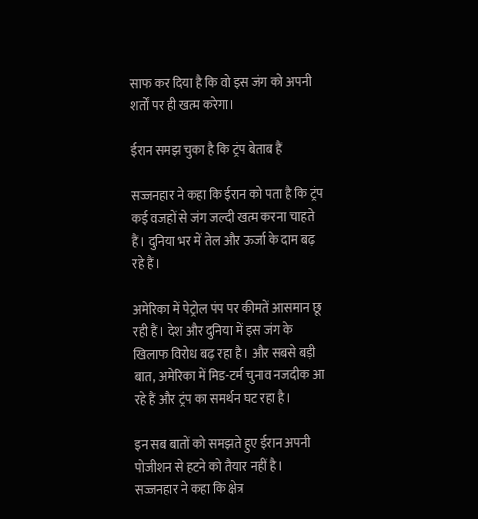साफ कर दिया है कि वो इस जंग को अपनी शर्तों पर ही खत्म करेगा।

ईरान समझ चुका है कि ट्रंप बेताब हैं

सज्जनहार ने कहा कि ईरान को पता है कि ट्रंप कई वजहों से जंग जल्दी खत्म करना चाहते हैं। दुनिया भर में तेल और ऊर्जा के दाम बढ़ रहे हैं।

अमेरिका में पेट्रोल पंप पर कीमतें आसमान छू रही हैं। देश और दुनिया में इस जंग के खिलाफ विरोध बढ़ रहा है। और सबसे बड़ी बात, अमेरिका में मिड-टर्म चुनाव नजदीक आ रहे हैं और ट्रंप का समर्थन घट रहा है।

इन सब बातों को समझते हुए ईरान अपनी पोजीशन से हटने को तैयार नहीं है। सज्जनहार ने कहा कि क्षेत्र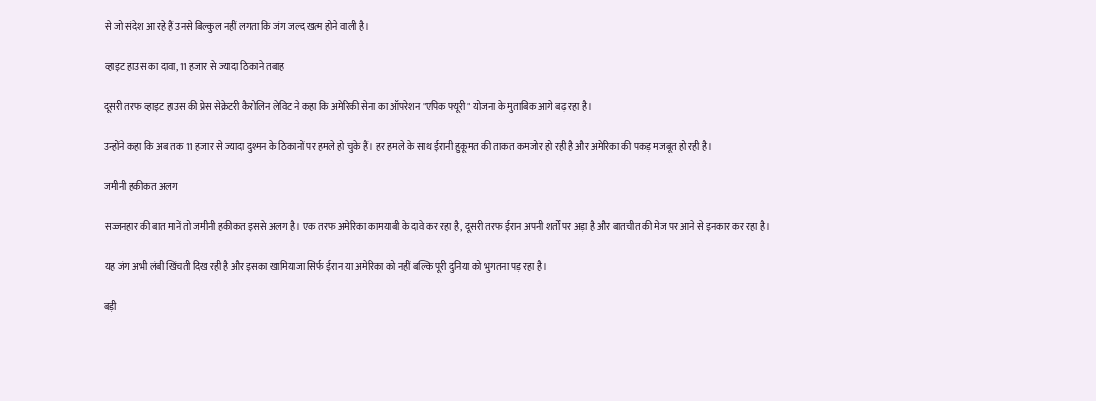से जो संदेश आ रहे हैं उनसे बिल्कुल नहीं लगता कि जंग जल्द खत्म होने वाली है।

व्हाइट हाउस का दावा, 11 हजार से ज्यादा ठिकाने तबाह

दूसरी तरफ व्हाइट हाउस की प्रेस सेक्रेटरी कैरोलिन लेविट ने कहा कि अमेरिकी सेना का ऑपरेशन "एपिक फ्यूरी" योजना के मुताबिक आगे बढ़ रहा है।

उन्होंने कहा कि अब तक 11 हजार से ज्यादा दुश्मन के ठिकानों पर हमले हो चुके हैं। हर हमले के साथ ईरानी हुकूमत की ताकत कमजोर हो रही है और अमेरिका की पकड़ मजबूत हो रही है।

जमीनी हकीकत अलग

सज्जनहार की बात मानें तो जमीनी हकीकत इससे अलग है। एक तरफ अमेरिका कामयाबी के दावे कर रहा है, दूसरी तरफ ईरान अपनी शर्तों पर अड़ा है और बातचीत की मेज पर आने से इनकार कर रहा है।

यह जंग अभी लंबी खिंचती दिख रही है और इसका खामियाजा सिर्फ ईरान या अमेरिका को नहीं बल्कि पूरी दुनिया को भुगतना पड़ रहा है।

बड़ी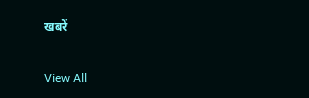खबरें

View All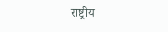राष्ट्रीय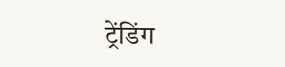ट्रेंडिंग